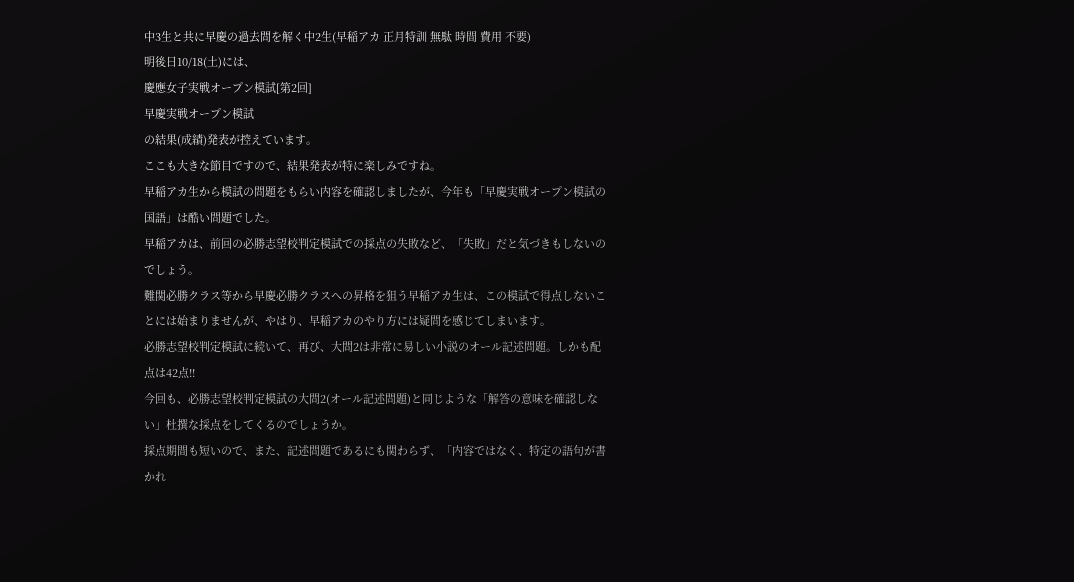中3生と共に早慶の過去問を解く中2生(早稲アカ 正月特訓 無駄 時間 費用 不要)
明後日10/18(土)には、
慶應女子実戦オープン模試[第2回]
早慶実戦オープン模試
の結果(成績)発表が控えています。
ここも大きな節目ですので、結果発表が特に楽しみですね。
早稲アカ生から模試の問題をもらい内容を確認しましたが、今年も「早慶実戦オープン模試の国語」は酷い問題でした。
早稲アカは、前回の必勝志望校判定模試での採点の失敗など、「失敗」だと気づきもしないのでしょう。
難関必勝クラス等から早慶必勝クラスへの昇格を狙う早稲アカ生は、この模試で得点しないことには始まりませんが、やはり、早稲アカのやり方には疑問を感じてしまいます。
必勝志望校判定模試に続いて、再び、大問2は非常に易しい小説のオール記述問題。しかも配点は42点!!
今回も、必勝志望校判定模試の大問2(オール記述問題)と同じような「解答の意味を確認しない」杜撰な採点をしてくるのでしょうか。
採点期間も短いので、また、記述問題であるにも関わらず、「内容ではなく、特定の語句が書かれ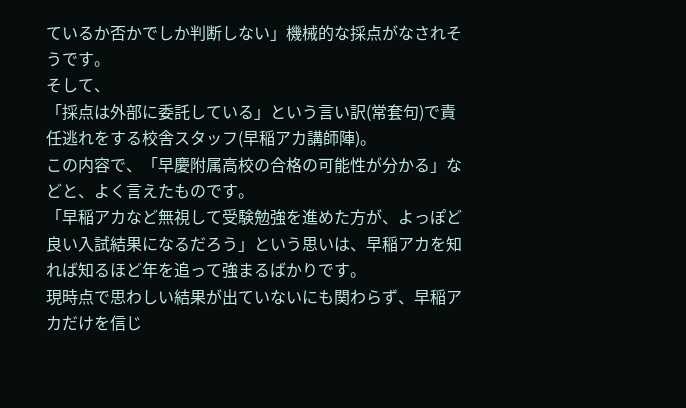ているか否かでしか判断しない」機械的な採点がなされそうです。
そして、
「採点は外部に委託している」という言い訳(常套句)で責任逃れをする校舎スタッフ(早稲アカ講師陣)。
この内容で、「早慶附属高校の合格の可能性が分かる」などと、よく言えたものです。
「早稲アカなど無視して受験勉強を進めた方が、よっぽど良い入試結果になるだろう」という思いは、早稲アカを知れば知るほど年を追って強まるばかりです。
現時点で思わしい結果が出ていないにも関わらず、早稲アカだけを信じ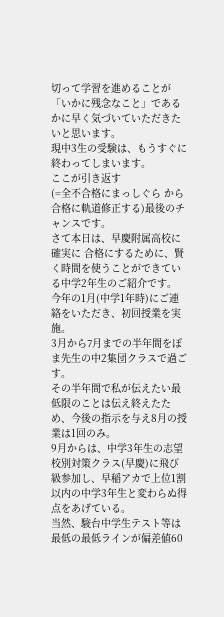切って学習を進めることが「いかに残念なこと」であるかに早く気づいていただきたいと思います。
現中3生の受験は、もうすぐに終わってしまいます。
ここが引き返す
(=全不合格にまっしぐら から 合格に軌道修正する)最後のチャンスです。
さて本日は、早慶附属高校に 確実に 合格にするために、賢く時間を使うことができている中学2年生のご紹介です。
今年の1月(中学1年時)にご連絡をいただき、初回授業を実施。
3月から7月までの半年間をぽま先生の中2集団クラスで過ごす。
その半年間で私が伝えたい最低限のことは伝え終えたため、今後の指示を与え8月の授業は1回のみ。
9月からは、中学3年生の志望校別対策クラス(早慶)に飛び級参加し、早稲アカで上位1割以内の中学3年生と変わらぬ得点をあげている。
当然、駿台中学生テスト等は最低の最低ラインが偏差値60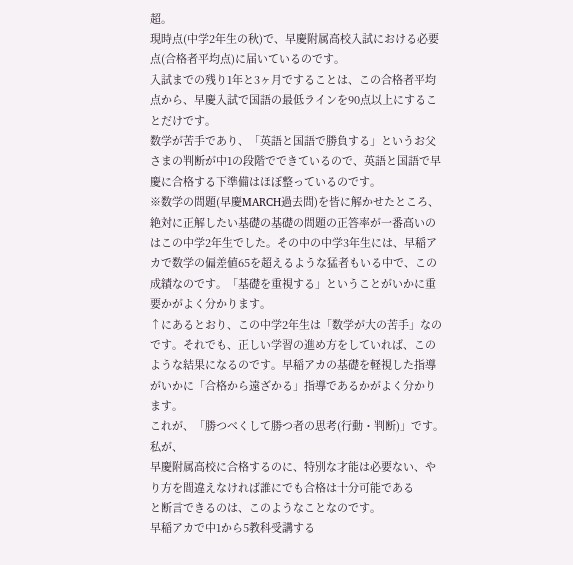超。
現時点(中学2年生の秋)で、早慶附属高校入試における必要点(合格者平均点)に届いているのです。
入試までの残り1年と3ヶ月ですることは、この合格者平均点から、早慶入試で国語の最低ラインを90点以上にすることだけです。
数学が苦手であり、「英語と国語で勝負する」というお父さまの判断が中1の段階でできているので、英語と国語で早慶に合格する下準備はほぼ整っているのです。
※数学の問題(早慶MARCH過去問)を皆に解かせたところ、絶対に正解したい基礎の基礎の問題の正答率が一番高いのはこの中学2年生でした。その中の中学3年生には、早稲アカで数学の偏差値65を超えるような猛者もいる中で、この成績なのです。「基礎を重視する」ということがいかに重要かがよく分かります。
↑にあるとおり、この中学2年生は「数学が大の苦手」なのです。それでも、正しい学習の進め方をしていれば、このような結果になるのです。早稲アカの基礎を軽視した指導がいかに「合格から遠ざかる」指導であるかがよく分かります。
これが、「勝つべくして勝つ者の思考(行動・判断)」です。
私が、
早慶附属高校に合格するのに、特別な才能は必要ない、やり方を間違えなければ誰にでも合格は十分可能である
と断言できるのは、このようなことなのです。
早稲アカで中1から5教科受講する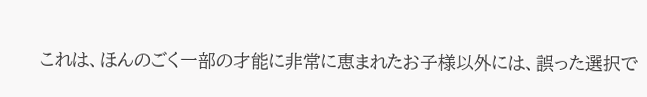これは、ほんのごく一部の才能に非常に恵まれたお子様以外には、誤った選択で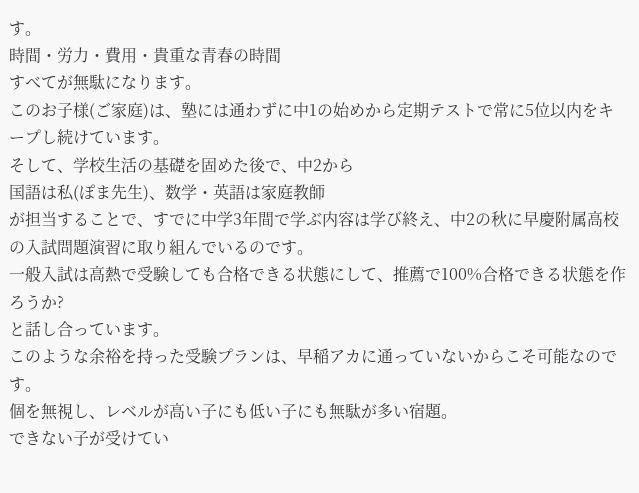す。
時間・労力・費用・貴重な青春の時間
すべてが無駄になります。
このお子様(ご家庭)は、塾には通わずに中1の始めから定期テストで常に5位以内をキープし続けています。
そして、学校生活の基礎を固めた後で、中2から
国語は私(ぽま先生)、数学・英語は家庭教師
が担当することで、すでに中学3年間で学ぶ内容は学び終え、中2の秋に早慶附属高校の入試問題演習に取り組んでいるのです。
一般入試は高熱で受験しても合格できる状態にして、推薦で100%合格できる状態を作ろうか?
と話し合っています。
このような余裕を持った受験プランは、早稲アカに通っていないからこそ可能なのです。
個を無視し、レベルが高い子にも低い子にも無駄が多い宿題。
できない子が受けてい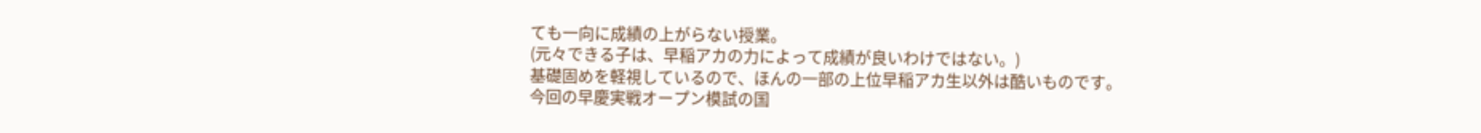ても一向に成績の上がらない授業。
(元々できる子は、早稲アカの力によって成績が良いわけではない。)
基礎固めを軽視しているので、ほんの一部の上位早稲アカ生以外は酷いものです。
今回の早慶実戦オープン模試の国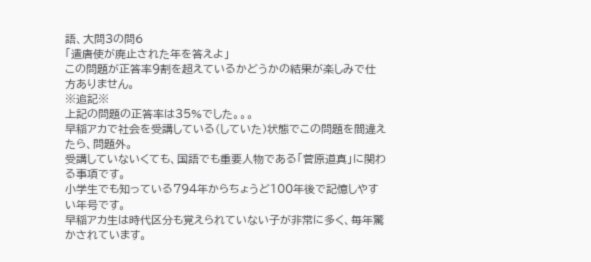語、大問3の問6
「遣唐使が廃止された年を答えよ」
この問題が正答率9割を超えているかどうかの結果が楽しみで仕方ありません。
※追記※
上記の問題の正答率は35%でした。。。
早稲アカで社会を受講している(していた)状態でこの問題を間違えたら、問題外。
受講していないくても、国語でも重要人物である「菅原道真」に関わる事項です。
小学生でも知っている794年からちょうど100年後で記憶しやすい年号です。
早稲アカ生は時代区分も覚えられていない子が非常に多く、毎年驚かされています。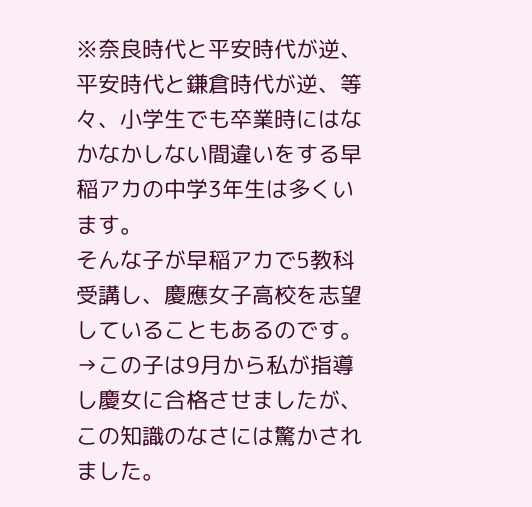※奈良時代と平安時代が逆、平安時代と鎌倉時代が逆、等々、小学生でも卒業時にはなかなかしない間違いをする早稲アカの中学3年生は多くいます。
そんな子が早稲アカで5教科受講し、慶應女子高校を志望していることもあるのです。
→この子は9月から私が指導し慶女に合格させましたが、この知識のなさには驚かされました。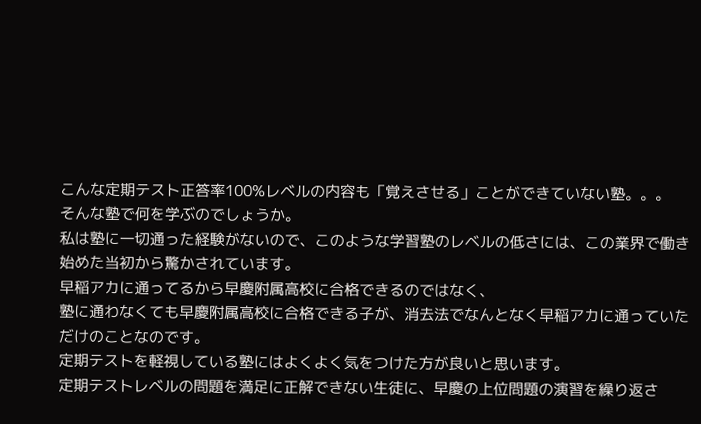こんな定期テスト正答率100%レベルの内容も「覚えさせる」ことができていない塾。。。
そんな塾で何を学ぶのでしょうか。
私は塾に一切通った経験がないので、このような学習塾のレベルの低さには、この業界で働き始めた当初から驚かされています。
早稲アカに通ってるから早慶附属高校に合格できるのではなく、
塾に通わなくても早慶附属高校に合格できる子が、消去法でなんとなく早稲アカに通っていた
だけのことなのです。
定期テストを軽視している塾にはよくよく気をつけた方が良いと思います。
定期テストレベルの問題を満足に正解できない生徒に、早慶の上位問題の演習を繰り返さ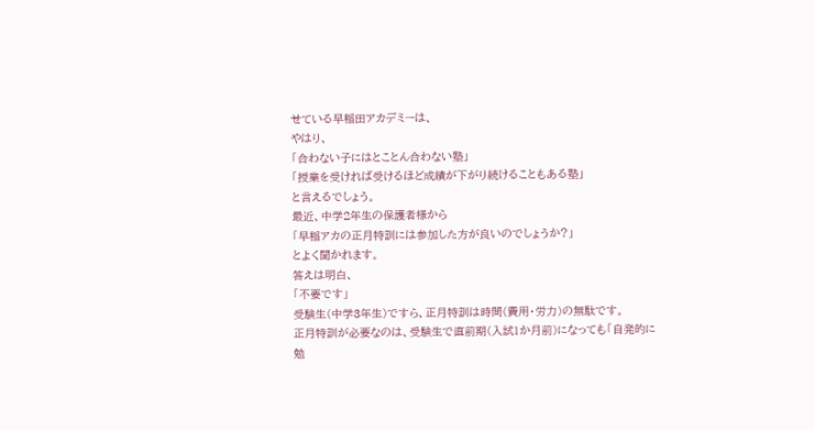せている早稲田アカデミーは、
やはり、
「合わない子にはとことん合わない塾」
「授業を受ければ受けるほど成績が下がり続けることもある塾」
と言えるでしょう。
最近、中学2年生の保護者様から
「早稲アカの正月特訓には参加した方が良いのでしょうか?」
とよく聞かれます。
答えは明白、
「不要です」
受験生(中学3年生)ですら、正月特訓は時間(費用・労力)の無駄です。
正月特訓が必要なのは、受験生で直前期(入試1か月前)になっても「自発的に勉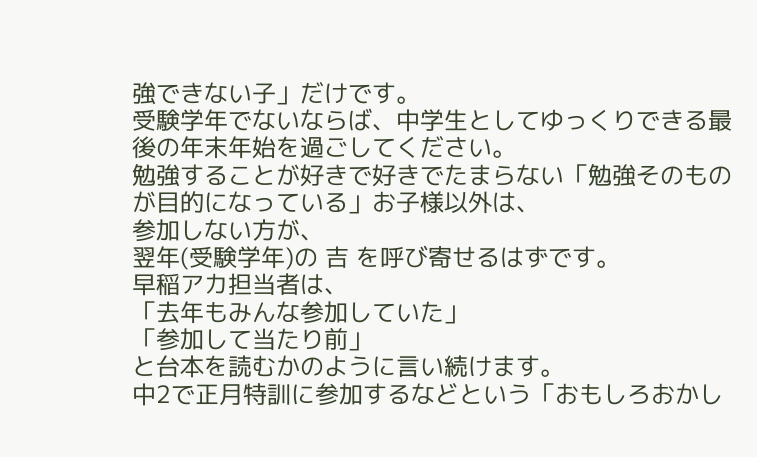強できない子」だけです。
受験学年でないならば、中学生としてゆっくりできる最後の年末年始を過ごしてください。
勉強することが好きで好きでたまらない「勉強そのものが目的になっている」お子様以外は、
参加しない方が、
翌年(受験学年)の 吉 を呼び寄せるはずです。
早稲アカ担当者は、
「去年もみんな参加していた」
「参加して当たり前」
と台本を読むかのように言い続けます。
中2で正月特訓に参加するなどという「おもしろおかし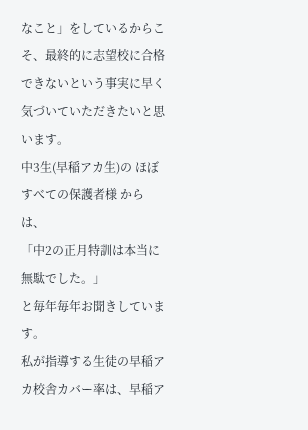なこと」をしているからこそ、最終的に志望校に合格できないという事実に早く気づいていただきたいと思います。
中3生(早稲アカ生)の ほぼすべての保護者様 からは、
「中2の正月特訓は本当に無駄でした。」
と毎年毎年お聞きしています。
私が指導する生徒の早稲アカ校舎カバー率は、早稲ア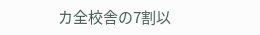カ全校舎の7割以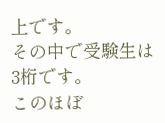上です。
その中で受験生は3桁です。
このほぼ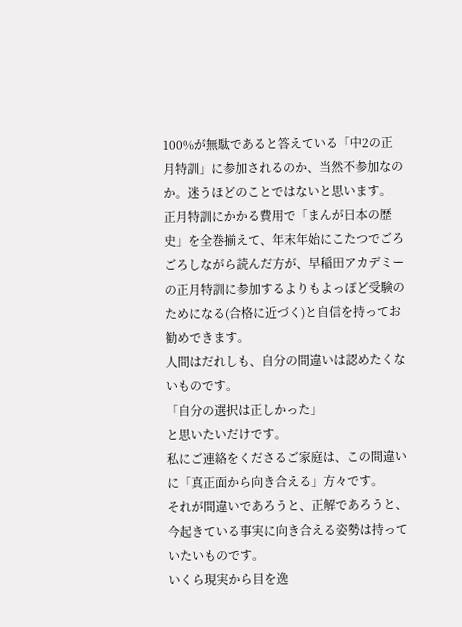100%が無駄であると答えている「中2の正月特訓」に参加されるのか、当然不参加なのか。迷うほどのことではないと思います。
正月特訓にかかる費用で「まんが日本の歴史」を全巻揃えて、年末年始にこたつでごろごろしながら読んだ方が、早稲田アカデミーの正月特訓に参加するよりもよっぽど受験のためになる(合格に近づく)と自信を持ってお勧めできます。
人間はだれしも、自分の間違いは認めたくないものです。
「自分の選択は正しかった」
と思いたいだけです。
私にご連絡をくださるご家庭は、この間違いに「真正面から向き合える」方々です。
それが間違いであろうと、正解であろうと、今起きている事実に向き合える姿勢は持っていたいものです。
いくら現実から目を逸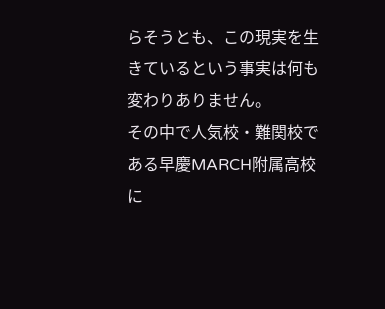らそうとも、この現実を生きているという事実は何も変わりありません。
その中で人気校・難関校である早慶MARCH附属高校に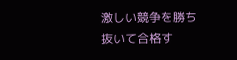激しい競争を勝ち抜いて合格す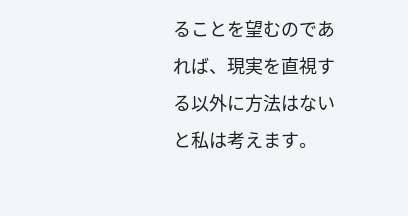ることを望むのであれば、現実を直視する以外に方法はないと私は考えます。